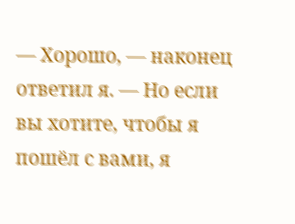— Хорошо, — наконец ответил я. — Но если вы хотите, чтобы я пошёл с вами, я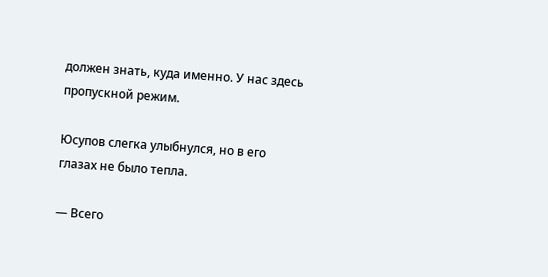должен знать, куда именно. У нас здесь пропускной режим.

Юсупов слегка улыбнулся, но в его глазах не было тепла.

— Всего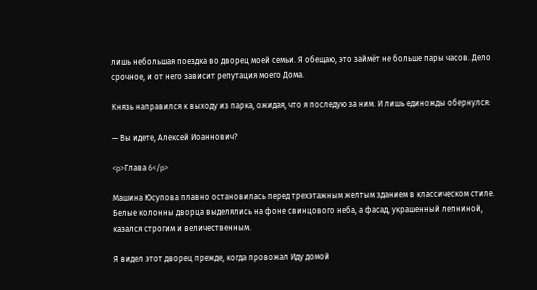лишь небольшая поездка во дворец моей семьи. Я обещаю, это займёт не больше пары часов. Дело срочное, и от него зависит репутация моего Дома.

Князь направился к выходу из парка, ожидая, что я последую за ним. И лишь единожды обернулся:

— Вы идете, Алексей Иоаннович?

<p>Глава 6</p>

Машина Юсупова плавно остановилась перед трехэтажным желтым зданием в классическом стиле. Белые колонны дворца выделялись на фоне свинцового неба, а фасад, украшенный лепниной, казался строгим и величественным.

Я видел этот дворец прежде, когда провожал Иду домой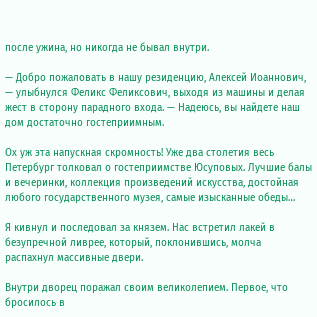после ужина, но никогда не бывал внутри.

— Добро пожаловать в нашу резиденцию, Алексей Иоаннович, — улыбнулся Феликс Феликсович, выходя из машины и делая жест в сторону парадного входа. — Надеюсь, вы найдете наш дом достаточно гостеприимным.

Ох уж эта напускная скромность! Уже два столетия весь Петербург толковал о гостеприимстве Юсуповых. Лучшие балы и вечеринки, коллекция произведений искусства, достойная любого государственного музея, самые изысканные обеды…

Я кивнул и последовал за князем. Нас встретил лакей в безупречной ливрее, который, поклонившись, молча распахнул массивные двери.

Внутри дворец поражал своим великолепием. Первое, что бросилось в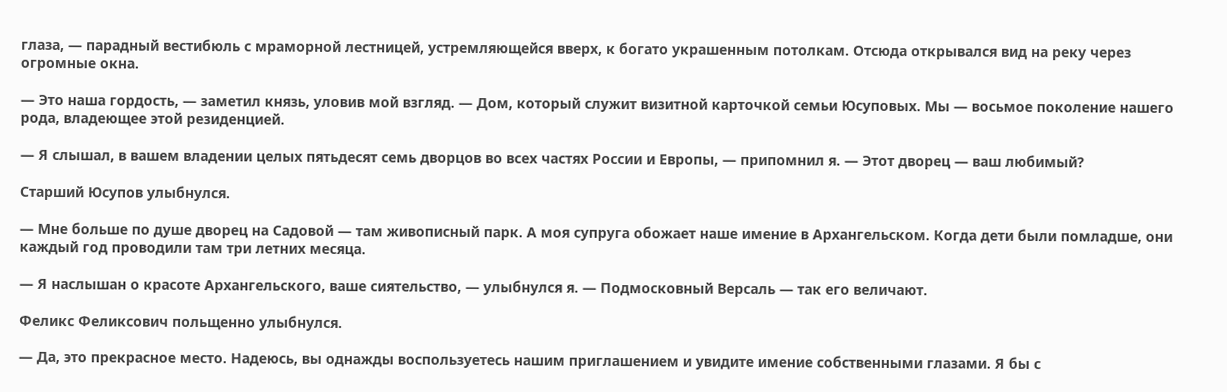глаза, — парадный вестибюль с мраморной лестницей, устремляющейся вверх, к богато украшенным потолкам. Отсюда открывался вид на реку через огромные окна.

— Это наша гордость, — заметил князь, уловив мой взгляд. — Дом, который служит визитной карточкой семьи Юсуповых. Мы — восьмое поколение нашего рода, владеющее этой резиденцией.

— Я слышал, в вашем владении целых пятьдесят семь дворцов во всех частях России и Европы, — припомнил я. — Этот дворец — ваш любимый?

Старший Юсупов улыбнулся.

— Мне больше по душе дворец на Садовой — там живописный парк. А моя супруга обожает наше имение в Архангельском. Когда дети были помладше, они каждый год проводили там три летних месяца.

— Я наслышан о красоте Архангельского, ваше сиятельство, — улыбнулся я. — Подмосковный Версаль — так его величают.

Феликс Феликсович польщенно улыбнулся.

— Да, это прекрасное место. Надеюсь, вы однажды воспользуетесь нашим приглашением и увидите имение собственными глазами. Я бы с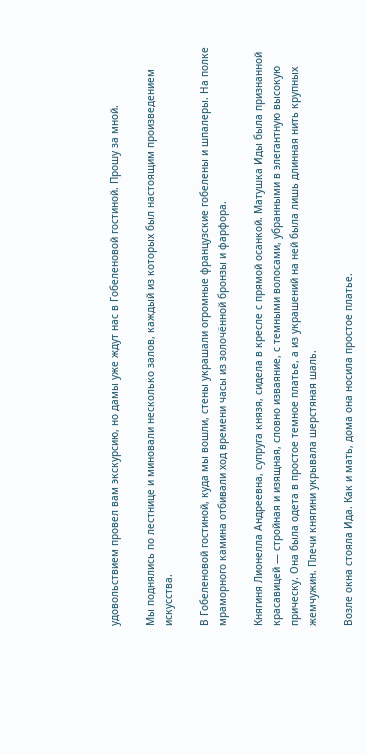удовольствием провел вам экскурсию, но дамы уже ждут нас в Гобеленовой гостиной. Прошу за мной.

Мы поднялись по лестнице и миновали несколько залов, каждый из которых был настоящим произведением искусства.

В Гобеленовой гостиной, куда мы вошли, стены украшали огромные французские гобелены и шпалеры. На полке мраморного камина отбивали ход времени часы из золочённой бронзы и фарфора.

Княгиня Лионелла Андреевна, супруга князя, сидела в кресле с прямой осанкой. Матушка Иды была признанной красавицей — стройная и изящная, словно изваяние, с темными волосами, убранными в элегантную высокую прическу. Она была одета в простое темное платье, а из украшений на ней была лишь длинная нить крупных жемчужин. Плечи княгини укрывала шерстяная шаль.

Возле окна стояла Ида. Как и мать, дома она носила простое платье.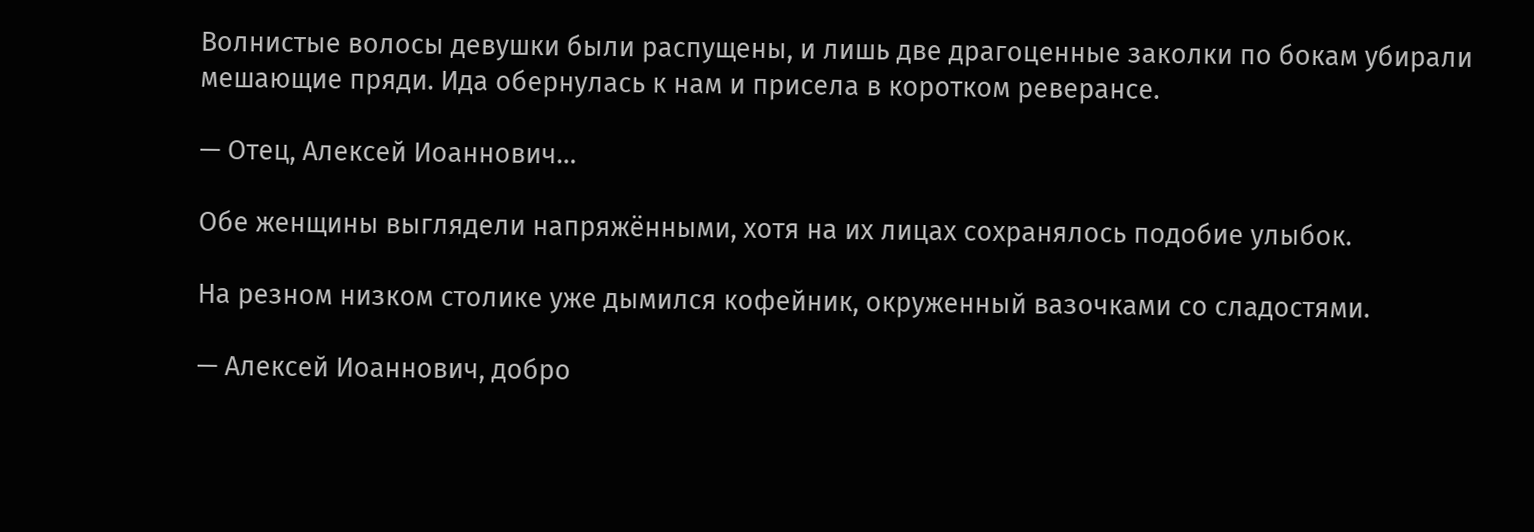Волнистые волосы девушки были распущены, и лишь две драгоценные заколки по бокам убирали мешающие пряди. Ида обернулась к нам и присела в коротком реверансе.

— Отец, Алексей Иоаннович…

Обе женщины выглядели напряжёнными, хотя на их лицах сохранялось подобие улыбок.

На резном низком столике уже дымился кофейник, окруженный вазочками со сладостями.

— Алексей Иоаннович, добро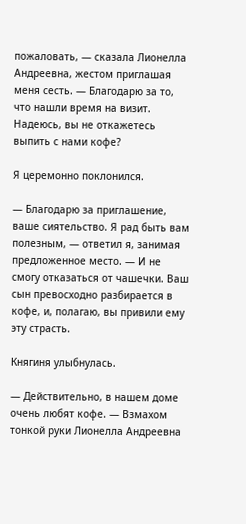пожаловать, — сказала Лионелла Андреевна, жестом приглашая меня сесть. — Благодарю за то, что нашли время на визит. Надеюсь, вы не откажетесь выпить с нами кофе?

Я церемонно поклонился.

— Благодарю за приглашение, ваше сиятельство. Я рад быть вам полезным, — ответил я, занимая предложенное место. — И не смогу отказаться от чашечки. Ваш сын превосходно разбирается в кофе, и, полагаю, вы привили ему эту страсть.

Княгиня улыбнулась.

— Действительно, в нашем доме очень любят кофе. — Взмахом тонкой руки Лионелла Андреевна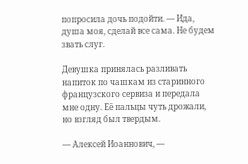попросила дочь подойти. — Ида, душа моя, сделай все сама. Не будем звать слуг.

Девушка принялась разливать напиток по чашкам из старинного французского сервиза и передала мне одну. Её пальцы чуть дрожали, но взгляд был твердым.

— Алексей Иоаннович, —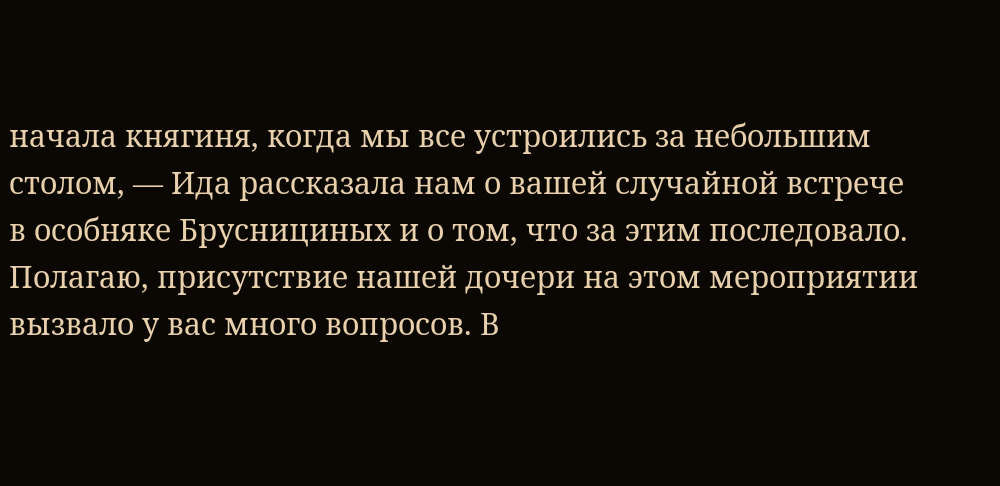начала княгиня, когда мы все устроились за небольшим столом, — Ида рассказала нам о вашей случайной встрече в особняке Бруснициных и о том, что за этим последовало. Полагаю, присутствие нашей дочери на этом мероприятии вызвало у вас много вопросов. В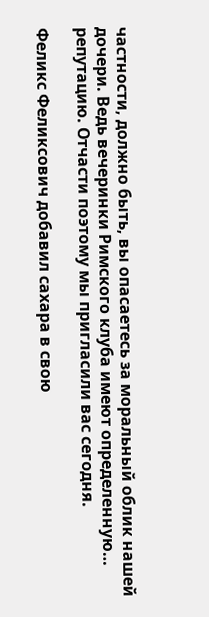частности, должно быть, вы опасаетесь за моральный облик нашей дочери. Ведь вечеринки Римского клуба имеют определенную… репутацию. Отчасти поэтому мы пригласили вас сегодня.

Феликс Феликсович добавил сахара в свою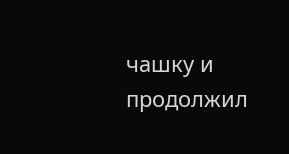чашку и продолжил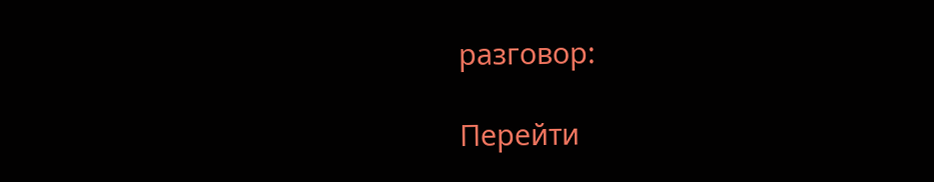разговор:

Перейти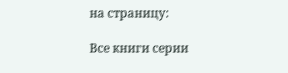на страницу:

Все книги серии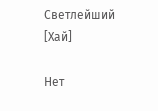Светлейший [Хай]

Нет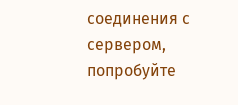соединения с сервером, попробуйте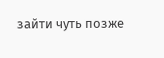зайти чуть позже